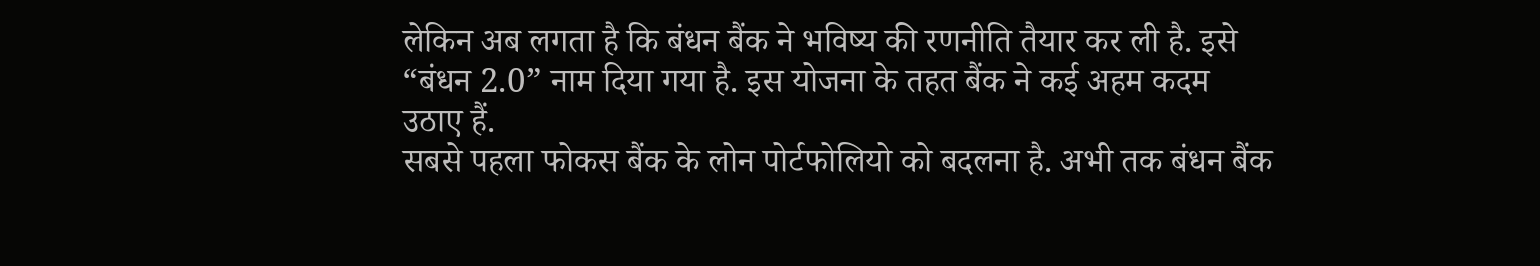लेकिन अब लगता है कि बंधन बैंक ने भविष्य की रणनीति तैयार कर ली है. इसे “बंधन 2.0” नाम दिया गया है. इस योजना के तहत बैंक ने कई अहम कदम उठाए हैं.
सबसे पहला फोकस बैंक के लोन पोर्टफोलियो को बदलना है. अभी तक बंधन बैंक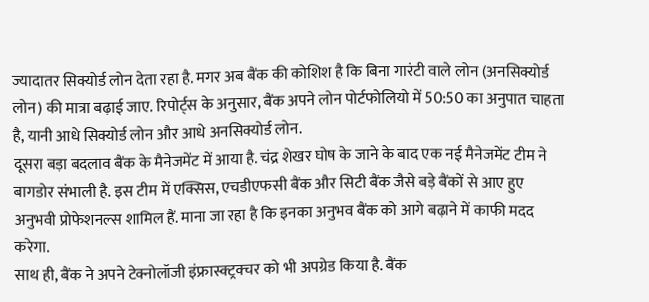ज्यादातर सिक्योर्ड लोन देता रहा है. मगर अब बैंक की कोशिश है कि बिना गारंटी वाले लोन (अनसिक्योर्ड लोन) की मात्रा बढ़ाई जाए. रिपोर्ट्स के अनुसार, बैंक अपने लोन पोर्टफोलियो में 50:50 का अनुपात चाहता है, यानी आधे सिक्योर्ड लोन और आधे अनसिक्योर्ड लोन.
दूसरा बड़ा बदलाव बैंक के मैनेजमेंट में आया है. चंद्र शेखर घोष के जाने के बाद एक नई मैनेजमेंट टीम ने बागडोर संभाली है. इस टीम में एक्सिस, एचडीएफसी बैंक और सिटी बैंक जैसे बड़े बैंकों से आए हुए अनुभवी प्रोफेशनल्स शामिल हैं. माना जा रहा है कि इनका अनुभव बैंक को आगे बढ़ाने में काफी मदद करेगा.
साथ ही, बैंक ने अपने टेक्नोलॉजी इंफ्रास्क्ट्रक्चर को भी अपग्रेड किया है. बैंक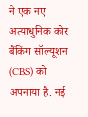ने एक नए अत्याधुनिक कोर बैंकिंग सॉल्यूशन (CBS) को अपनाया है. नई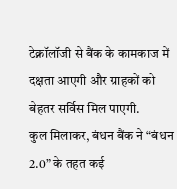टेक्नॉलॉजी से बैंक के कामकाज में दक्षता आएगी और ग्राहकों को बेहतर सर्विस मिल पाएगी.
कुल मिलाकर, बंधन बैंक ने “बंधन 2.0” के तहत कई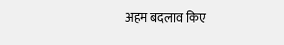अहम बदलाव किए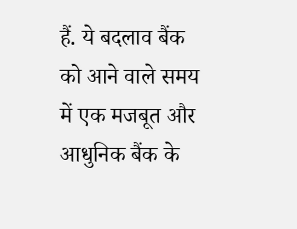हैं. ये बदलाव बैंक को आने वाले समय में एक मजबूत और आधुनिक बैंक के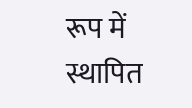रूप में स्थापित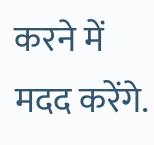करने में मदद करेंगे.